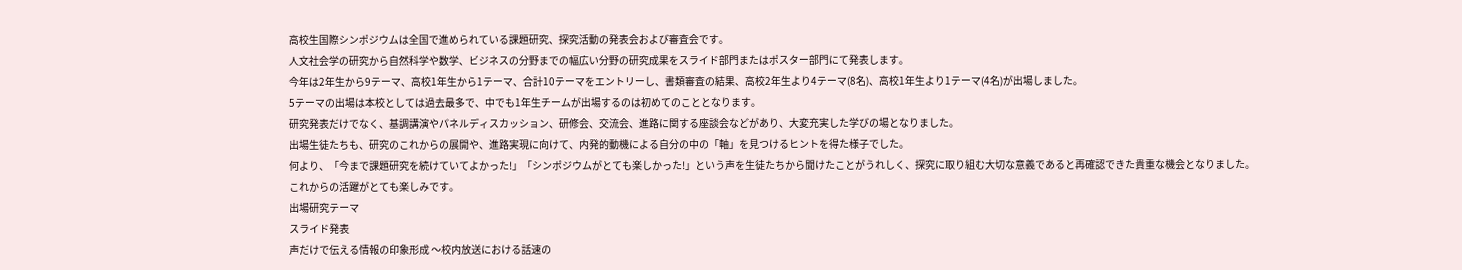高校生国際シンポジウムは全国で進められている課題研究、探究活動の発表会および審査会です。
人文社会学の研究から自然科学や数学、ビジネスの分野までの幅広い分野の研究成果をスライド部門またはポスター部門にて発表します。
今年は2年生から9テーマ、高校1年生から1テーマ、合計10テーマをエントリーし、書類審査の結果、高校2年生より4テーマ(8名)、高校1年生より1テーマ(4名)が出場しました。
5テーマの出場は本校としては過去最多で、中でも1年生チームが出場するのは初めてのこととなります。
研究発表だけでなく、基調講演やパネルディスカッション、研修会、交流会、進路に関する座談会などがあり、大変充実した学びの場となりました。
出場生徒たちも、研究のこれからの展開や、進路実現に向けて、内発的動機による自分の中の「軸」を見つけるヒントを得た様子でした。
何より、「今まで課題研究を続けていてよかった!」「シンポジウムがとても楽しかった!」という声を生徒たちから聞けたことがうれしく、探究に取り組む大切な意義であると再確認できた貴重な機会となりました。
これからの活躍がとても楽しみです。
出場研究テーマ
スライド発表
声だけで伝える情報の印象形成 〜校内放送における話速の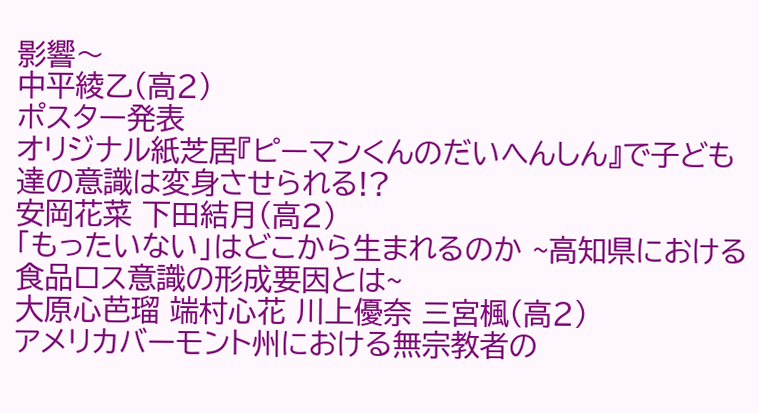影響〜
中平綾乙(高2)
ポスター発表
オリジナル紙芝居『ピーマンくんのだいへんしん』で子ども達の意識は変身させられる!?
安岡花菜 下田結月(高2)
「もったいない」はどこから生まれるのか ~高知県における食品ロス意識の形成要因とは~
大原心芭瑠 端村心花 川上優奈 三宮楓(高2)
アメリカバーモント州における無宗教者の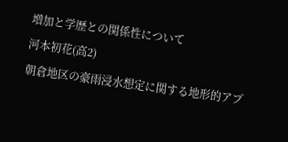増加と学歴との関係性について
河本初花(高2)
朝倉地区の豪雨浸水想定に関する地形的アプ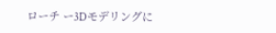ローチ ー3Dモデリングに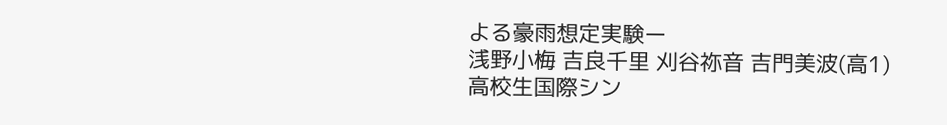よる豪雨想定実験ー
浅野小梅 吉良千里 刈谷祢音 吉門美波(高1)
高校生国際シン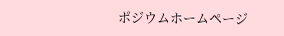ポジウムホームページ